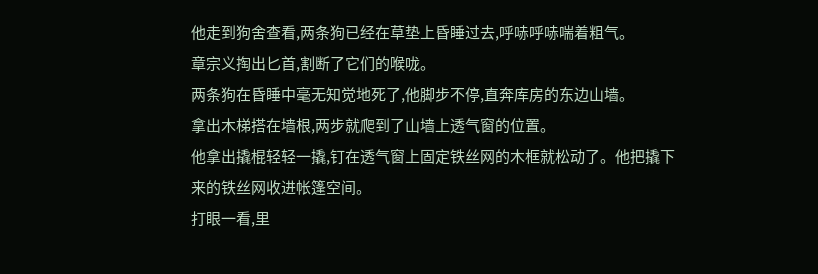他走到狗舍查看,两条狗已经在草垫上昏睡过去,呼哧呼哧喘着粗气。
章宗义掏出匕首,割断了它们的喉咙。
两条狗在昏睡中毫无知觉地死了,他脚步不停,直奔库房的东边山墙。
拿出木梯搭在墙根,两步就爬到了山墙上透气窗的位置。
他拿出撬棍轻轻一撬,钉在透气窗上固定铁丝网的木框就松动了。他把撬下来的铁丝网收进帐篷空间。
打眼一看,里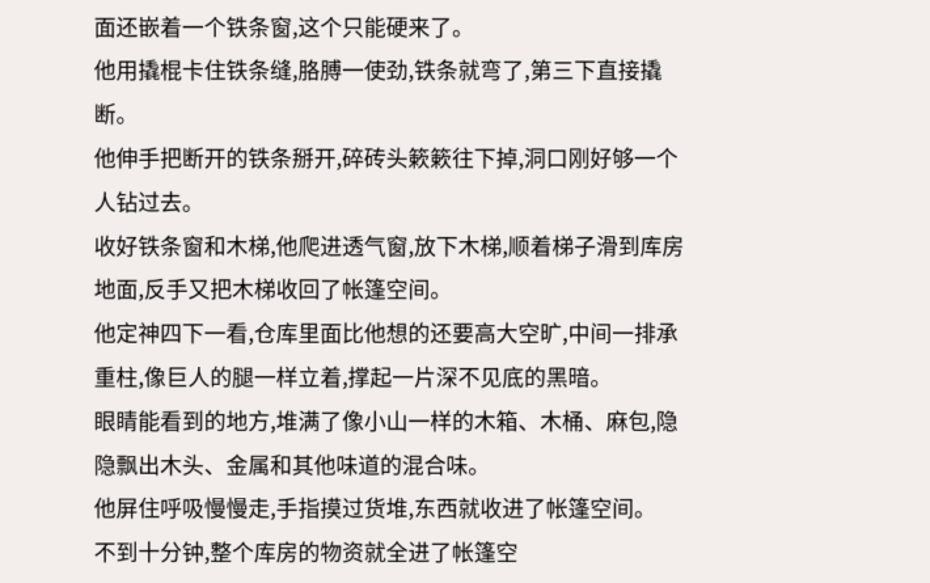面还嵌着一个铁条窗,这个只能硬来了。
他用撬棍卡住铁条缝,胳膊一使劲,铁条就弯了,第三下直接撬断。
他伸手把断开的铁条掰开,碎砖头簌簌往下掉,洞口刚好够一个人钻过去。
收好铁条窗和木梯,他爬进透气窗,放下木梯,顺着梯子滑到库房地面,反手又把木梯收回了帐篷空间。
他定神四下一看,仓库里面比他想的还要高大空旷,中间一排承重柱,像巨人的腿一样立着,撑起一片深不见底的黑暗。
眼睛能看到的地方,堆满了像小山一样的木箱、木桶、麻包,隐隐飘出木头、金属和其他味道的混合味。
他屏住呼吸慢慢走,手指摸过货堆,东西就收进了帐篷空间。
不到十分钟,整个库房的物资就全进了帐篷空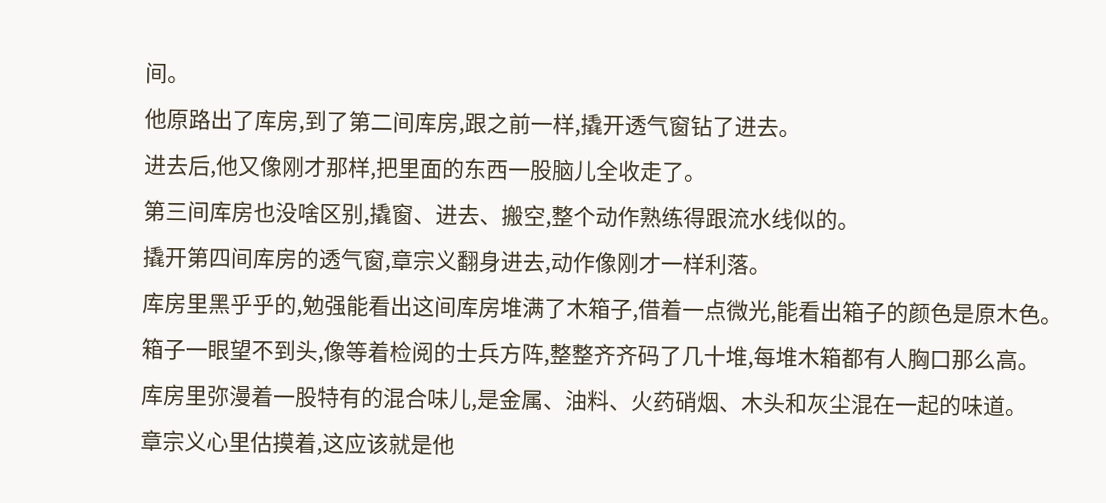间。
他原路出了库房,到了第二间库房,跟之前一样,撬开透气窗钻了进去。
进去后,他又像刚才那样,把里面的东西一股脑儿全收走了。
第三间库房也没啥区别,撬窗、进去、搬空,整个动作熟练得跟流水线似的。
撬开第四间库房的透气窗,章宗义翻身进去,动作像刚才一样利落。
库房里黑乎乎的,勉强能看出这间库房堆满了木箱子,借着一点微光,能看出箱子的颜色是原木色。
箱子一眼望不到头,像等着检阅的士兵方阵,整整齐齐码了几十堆,每堆木箱都有人胸口那么高。
库房里弥漫着一股特有的混合味儿,是金属、油料、火药硝烟、木头和灰尘混在一起的味道。
章宗义心里估摸着,这应该就是他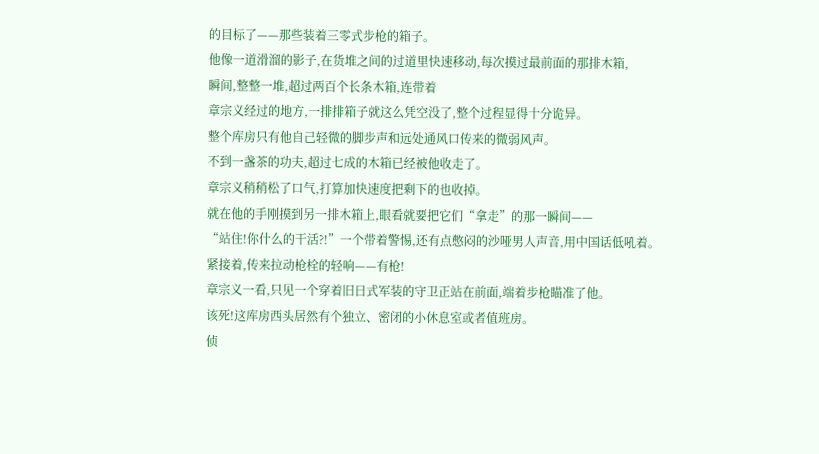的目标了——那些装着三零式步枪的箱子。
他像一道滑溜的影子,在货堆之间的过道里快速移动,每次摸过最前面的那排木箱,
瞬间,整整一堆,超过两百个长条木箱,连带着
章宗义经过的地方,一排排箱子就这么凭空没了,整个过程显得十分诡异。
整个库房只有他自己轻微的脚步声和远处通风口传来的微弱风声。
不到一盏茶的功夫,超过七成的木箱已经被他收走了。
章宗义稍稍松了口气,打算加快速度把剩下的也收掉。
就在他的手刚摸到另一排木箱上,眼看就要把它们“拿走”的那一瞬间——
“站住!你什么的干活?!”一个带着警惕,还有点憋闷的沙哑男人声音,用中国话低吼着。
紧接着,传来拉动枪栓的轻响——有枪!
章宗义一看,只见一个穿着旧日式军装的守卫正站在前面,端着步枪瞄准了他。
该死!这库房西头居然有个独立、密闭的小休息室或者值班房。
侦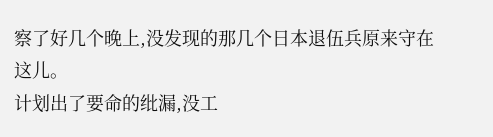察了好几个晚上,没发现的那几个日本退伍兵原来守在这儿。
计划出了要命的纰漏,没工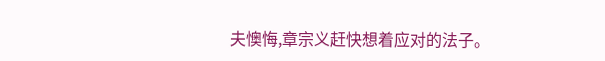夫懊悔,章宗义赶快想着应对的法子。